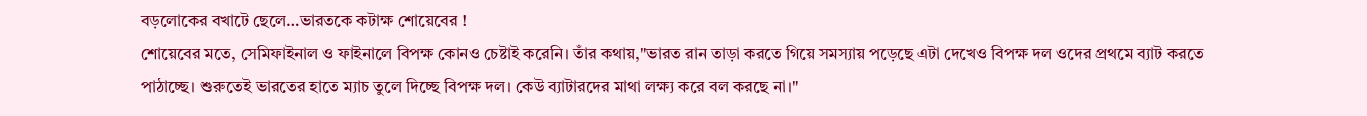বড়লোকের বখাটে ছেলে…ভারতকে কটাক্ষ শোয়েবের !
শোয়েবের মতে, সেমিফাইনাল ও ফাইনালে বিপক্ষ কোনও চেষ্টাই করেনি। তাঁর কথায়,"ভারত রান তাড়া করতে গিয়ে সমস্যায় পড়েছে এটা দেখেও বিপক্ষ দল ওদের প্রথমে ব্যাট করতে পাঠাচ্ছে। শুরুতেই ভারতের হাতে ম্যাচ তুলে দিচ্ছে বিপক্ষ দল। কেউ ব্যাটারদের মাথা লক্ষ্য করে বল করছে না।"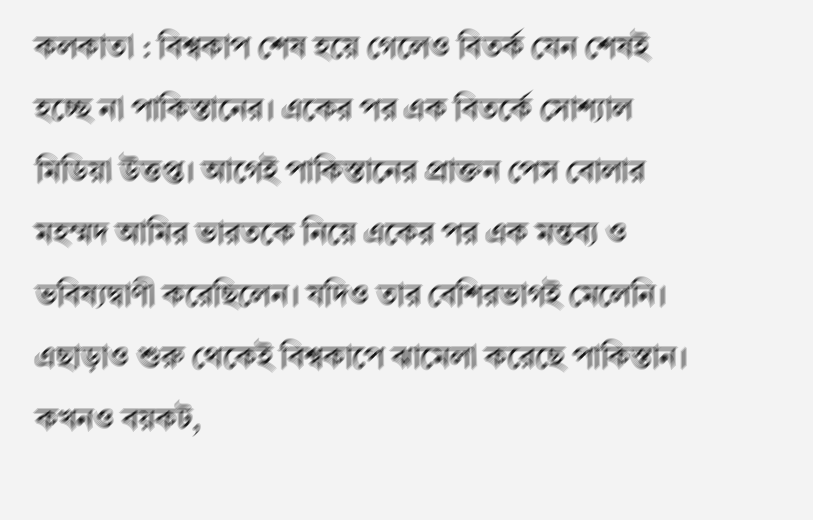কলকাতা : বিশ্বকাপ শেষ হয়ে গেলেও বিতর্ক যেন শেষই হচ্ছে না পাকিস্তানের। একের পর এক বিতর্কে সোশ্যাল মিডিয়া উত্তপ্ত। আগেই পাকিস্তানের প্ৰাক্তন পেস বোলার মহম্মদ আমির ভারতকে নিয়ে একের পর এক মন্তব্য ও ভবিষ্যদ্বাণী করেছিলেন। যদিও তার বেশিরভাগই মেলেনি। এছাড়াও শুরু থেকেই বিশ্বকাপে ঝামেলা করেছে পাকিস্তান। কখনও বয়কট,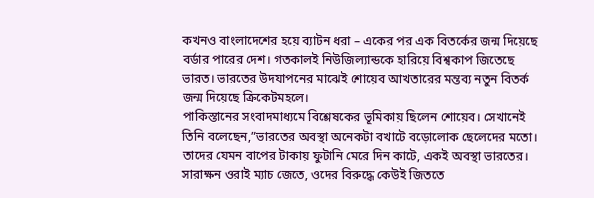কখনও বাংলাদেশের হয়ে ব্যাটন ধরা – একের পর এক বিতর্কের জন্ম দিয়েছে বর্ডার পারের দেশ। গতকালই নিউজিল্যান্ডকে হারিয়ে বিশ্বকাপ জিতেছে ভারত। ভারতের উদযাপনের মাঝেই শোয়েব আখতারের মন্তব্য নতুন বিতর্ক জন্ম দিয়েছে ক্রিকেটমহলে।
পাকিস্তানের সংবাদমাধ্যমে বিশ্লেষকের ভূমিকায় ছিলেন শোয়েব। সেখানেই তিনি বলেছেন,”ভারতের অবস্থা অনেকটা বখাটে বড়োলোক ছেলেদের মতো। তাদের যেমন বাপের টাকায় ফুটানি মেরে দিন কাটে, একই অবস্থা ভারতের। সারাক্ষন ওরাই ম্যাচ জেতে, ওদের বিরুদ্ধে কেউই জিততে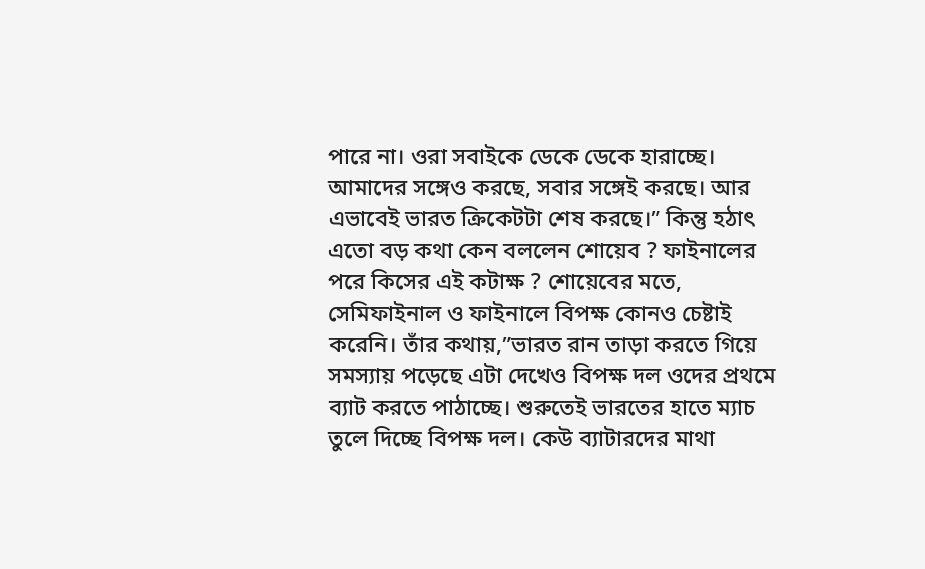পারে না। ওরা সবাইকে ডেকে ডেকে হারাচ্ছে। আমাদের সঙ্গেও করছে, সবার সঙ্গেই করছে। আর এভাবেই ভারত ক্রিকেটটা শেষ করছে।” কিন্তু হঠাৎ এতো বড় কথা কেন বললেন শোয়েব ? ফাইনালের পরে কিসের এই কটাক্ষ ? শোয়েবের মতে, সেমিফাইনাল ও ফাইনালে বিপক্ষ কোনও চেষ্টাই করেনি। তাঁর কথায়,”ভারত রান তাড়া করতে গিয়ে সমস্যায় পড়েছে এটা দেখেও বিপক্ষ দল ওদের প্রথমে ব্যাট করতে পাঠাচ্ছে। শুরুতেই ভারতের হাতে ম্যাচ তুলে দিচ্ছে বিপক্ষ দল। কেউ ব্যাটারদের মাথা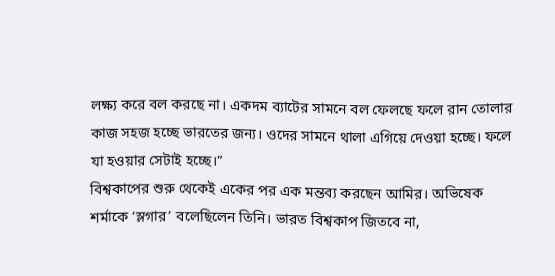লক্ষ্য করে বল করছে না। একদম ব্যাটের সামনে বল ফেলছে ফলে রান তোলার কাজ সহজ হচ্ছে ভারতের জন্য। ওদের সামনে থালা এগিয়ে দেওয়া হচ্ছে। ফলে যা হওয়ার সেটাই হচ্ছে।”
বিশ্বকাপের শুরু থেকেই একের পর এক মন্তব্য করছেন আমির। অভিষেক শর্মাকে ‘স্লগার’ বলেছিলেন তিনি। ভারত বিশ্বকাপ জিতবে না,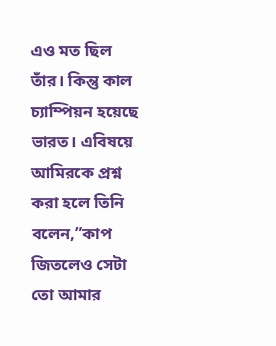এও মত ছিল তাঁর। কিন্তু কাল চ্যাম্পিয়ন হয়েছে ভারত। এবিষয়ে আমিরকে প্রশ্ন করা হলে তিনি বলেন,”কাপ জিতলেও সেটা তো আমার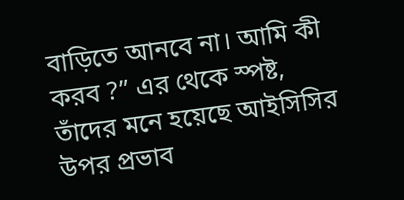বাড়িতে আনবে না। আমি কী করব ?” এর থেকে স্পষ্ট, তাঁদের মনে হয়েছে আইসিসির উপর প্রভাব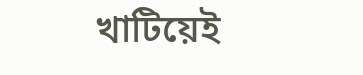খাটিয়েই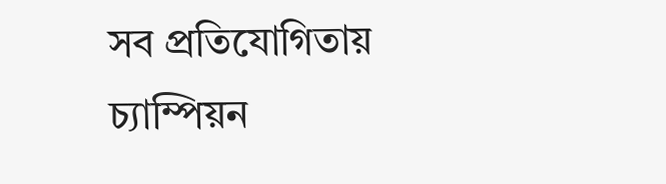সব প্রতিযোগিতায় চ্যাম্পিয়ন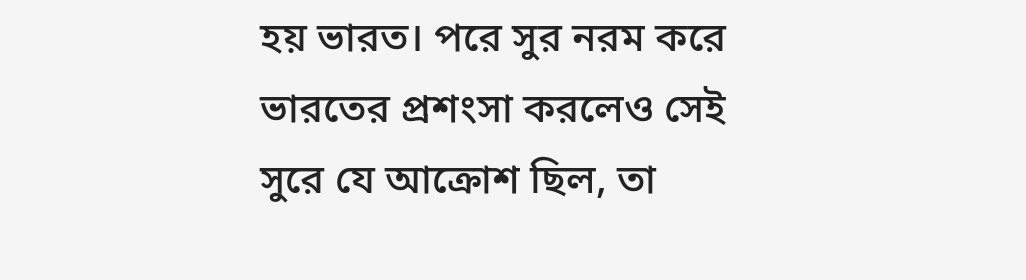হয় ভারত। পরে সুর নরম করে ভারতের প্রশংসা করলেও সেই সুরে যে আক্রোশ ছিল, তা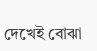দেখেই বোঝা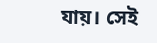যায়। সেই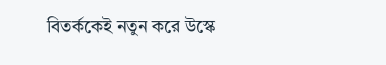বিতর্ককেই নতুন করে উস্কে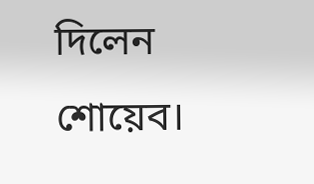দিলেন শোয়েব।